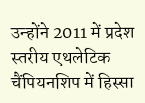उन्होंने 2011 में प्रदेश स्तरीय एथलेटिक चैंपियनशिप में हिस्सा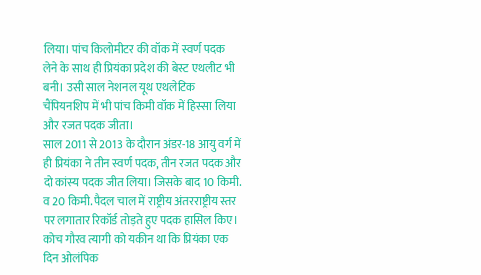लिया। पांच किलोमीटर की वॉक में स्वर्ण पदक लेने के साथ ही प्रियंका प्रदेश की बेस्ट एथलीट भी बनी। उसी साल नेशनल यूथ एथलेटिक चैंपियनशिप में भी पांच किमी वॉक में हिस्सा लिया और रजत पदक जीता।
साल 2011 से 2013 के दौरान अंडर-18 आयु वर्ग में ही प्रियंका ने तीन स्वर्ण पदक, तीन रजत पदक और दो कांस्य पदक जीत लिया। जिसके बाद 10 किमी. व 20 किमी. पैदल चाल में राष्ट्रीय अंतरराष्ट्रीय स्तर पर लगातार रिकॉर्ड तोड़ते हुए पदक हासिल किए। कोच गौरव त्यागी को यकीन था कि प्रियंका एक दिन ओलंपिक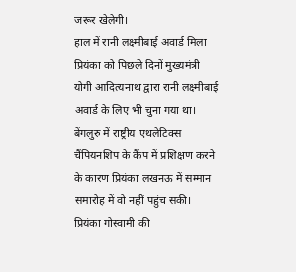जरूर खेलेगी।
हाल में रानी लक्ष्मीबाई अवार्ड मिला
प्रियंका को पिछले दिनों मुख्यमंत्री योगी आदित्यनाथ द्वारा रानी लक्ष्मीबाई अवार्ड के लिए भी चुना गया था। बेंगलुरु में राष्ट्रीय एथलेटिक्स चैंपियनशिप के कैंप में प्रशिक्षण करने के कारण प्रियंका लखनऊ में सम्मान समारोह में वो नहीं पहुंच सकी। प्रियंका गोस्वामी की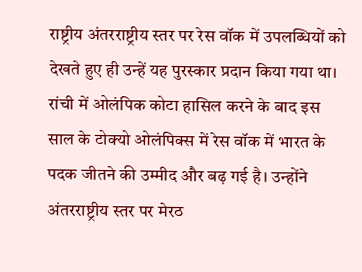राष्ट्रीय अंतरराष्ट्रीय स्तर पर रेस वॉक में उपलब्धियों को देखते हुए ही उन्हें यह पुरस्कार प्रदान किया गया था।
रांची में ओलंपिक कोटा हासिल करने के बाद इस साल के टोक्यो ओलंपिक्स में रेस वॉक में भारत के पदक जीतने की उम्मीद और बढ़ गई है। उन्होंने अंतरराष्ट्रीय स्तर पर मेरठ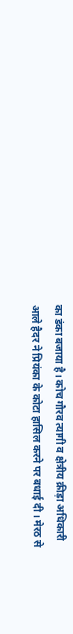का डंका बजाया है। कोच गौरव त्यागी व क्षेत्रीय क्रीड़ा अधिकारी आले हैदर ने प्रियंका के कोटा हासिल करने पर बधाई दी। मेरठ से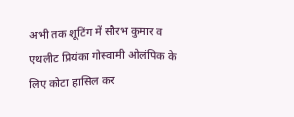अभी तक शूटिंग में सौरभ कुमार व एथलीट प्रियंका गोस्वामी ओलंपिक के लिए कोटा हासिल कर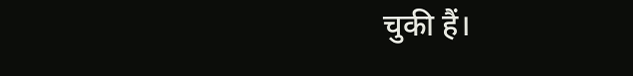चुकी हैं।